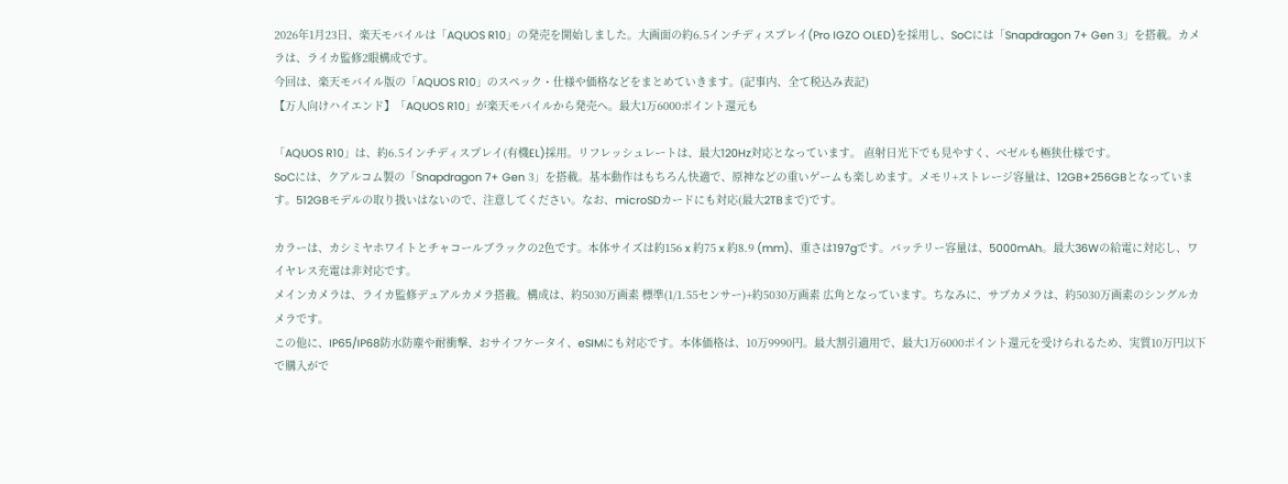2026年1月23日、楽天モバイルは「AQUOS R10」の発売を開始しました。大画面の約6.5インチディスプレイ(Pro IGZO OLED)を採用し、SoCには「Snapdragon 7+ Gen 3」を搭載。カメラは、ライカ監修2眼構成です。
今回は、楽天モバイル版の「AQUOS R10」のスペック・仕様や価格などをまとめていきます。(記事内、全て税込み表記)
【万人向けハイエンド】「AQUOS R10」が楽天モバイルから発売へ。最大1万6000ポイント還元も

「AQUOS R10」は、約6.5インチディスプレイ(有機EL)採用。リフレッシュレートは、最大120Hz対応となっています。 直射日光下でも見やすく、ベゼルも極狭仕様です。
SoCには、クアルコム製の「Snapdragon 7+ Gen 3」を搭載。基本動作はもちろん快適で、原神などの重いゲームも楽しめます。メモリ+ストレージ容量は、12GB+256GBとなっています。512GBモデルの取り扱いはないので、注意してください。なお、microSDカードにも対応(最大2TBまで)です。

カラーは、カシミヤホワイトとチャコールブラックの2色です。本体サイズは約156 x 約75 x 約8.9 (mm)、重さは197gです。バッテリー容量は、5000mAh。最大36Wの給電に対応し、ワイヤレス充電は非対応です。
メインカメラは、ライカ監修デュアルカメラ搭載。構成は、約5030万画素 標準(1/1.55センサー)+約5030万画素 広角となっています。ちなみに、サブカメラは、約5030万画素のシングルカメラです。
この他に、IP65/IP68防水防塵や耐衝撃、おサイフケータイ、eSIMにも対応です。本体価格は、10万9990円。最大割引適用で、最大1万6000ポイント還元を受けられるため、実質10万円以下で購入がで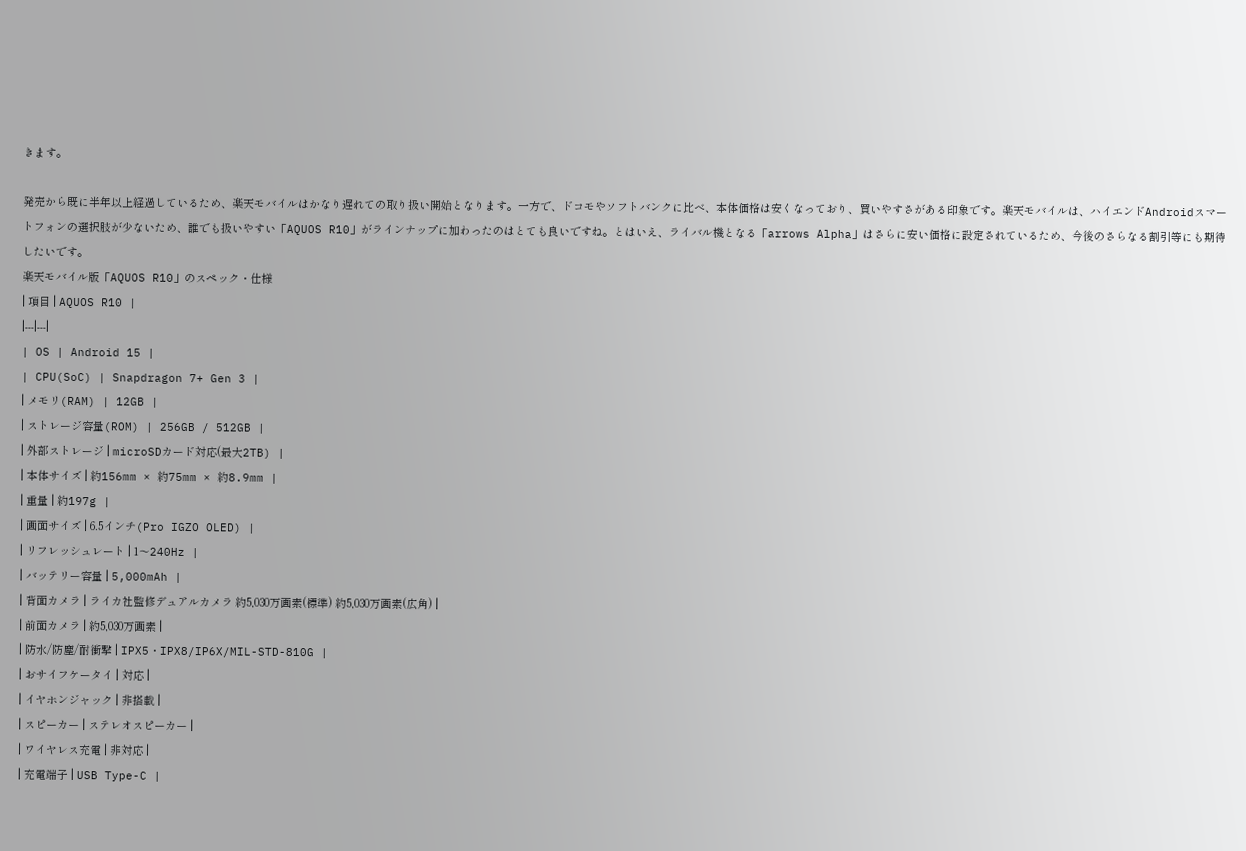きます。

発売から既に半年以上経過しているため、楽天モバイルはかなり遅れての取り扱い開始となります。一方で、ドコモやソフトバンクに比べ、本体価格は安くなっており、買いやすさがある印象です。楽天モバイルは、ハイエンドAndroidスマートフォンの選択肢が少ないため、誰でも扱いやすい「AQUOS R10」がラインナップに加わったのはとても良いですね。とはいえ、ライバル機となる「arrows Alpha」はさらに安い価格に設定されているため、今後のさらなる割引等にも期待したいです。
楽天モバイル版「AQUOS R10」のスペック・仕様
| 項目 | AQUOS R10 |
|---|---|
| OS | Android 15 |
| CPU(SoC) | Snapdragon 7+ Gen 3 |
| メモリ(RAM) | 12GB |
| ストレージ容量(ROM) | 256GB / 512GB |
| 外部ストレージ | microSDカード対応(最大2TB) |
| 本体サイズ | 約156mm × 約75mm × 約8.9mm |
| 重量 | 約197g |
| 画面サイズ | 6.5インチ(Pro IGZO OLED) |
| リフレッシュレート | 1〜240Hz |
| バッテリー容量 | 5,000mAh |
| 背面カメラ | ライカ社監修デュアルカメラ 約5,030万画素(標準) 約5,030万画素(広角) |
| 前面カメラ | 約5,030万画素 |
| 防水/防塵/耐衝撃 | IPX5・IPX8/IP6X/MIL-STD-810G |
| おサイフケータイ | 対応 |
| イヤホンジャック | 非搭載 |
| スピーカー | ステレオスピーカー |
| ワイヤレス充電 | 非対応 |
| 充電端子 | USB Type-C |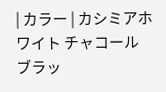| カラー | カシミアホワイト チャコールブラッ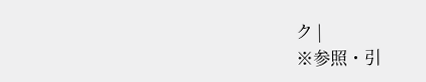ク |
※参照・引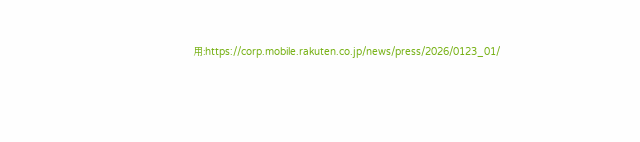用:https://corp.mobile.rakuten.co.jp/news/press/2026/0123_01/